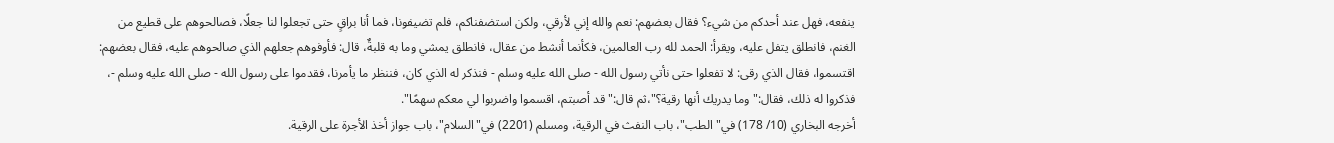ينفعه، فهل عند أحدكم من شيء؟ فقال بعضهم: نعم والله إني لأرقي، ولكن استضفناكم، فلم تضيفونا، فما أنا براقٍ حتى تجعلوا لنا جعلًا، فصالحوهم على قطيع من الغنم، فانطلق يتفل عليه، ويقرأ: الحمد لله رب العالمين، فكأنما أنشط من عقال، فانطلق يمشي وما به قلبةٌ، قال: فأوفوهم جعلهم الذي صالحوهم عليه، فقال بعضهم: اقتسموا، فقال الذي رقى: لا تفعلوا حتى نأتي رسول الله - صلى الله عليه وسلم - فنذكر له الذي كان، فننظر ما يأمرنا، فقدموا على رسول الله - صلى الله عليه وسلم -، فذكروا له ذلك، فقال:"وما يدريك أنها رقية؟"،ثم قال:"قد أصبتم، اقسموا واضربوا لي معكم سهمًا".
أخرجه البخاري (10/ 178) في"الطب"، باب النفث في الرقية، ومسلم (2201) في"السلام"، باب جواز أخذ الأجرة على الرقية.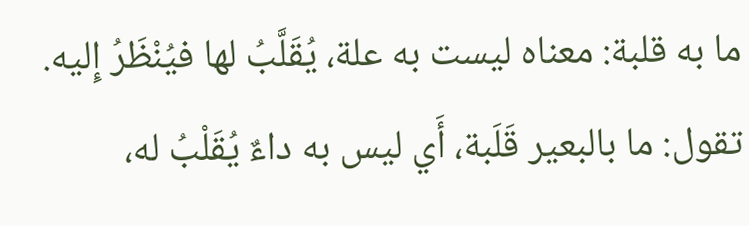ما به قلبة: معناه ليست به علة، يُقَلَّبُ لها فيُنْظَرُ إِليه. تقول: ما بالبعير قَلَبة، أَي ليس به داءٌ يُقَلْبُ له،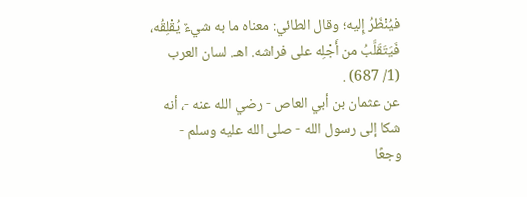فيُنْظَرُ إِليه؛ وقال الطائي: معناه ما به شيءٌ يُقْلِقُه، فَيَتَقَلَّبُ من أَجْلِه على فراشه. اهـ. لسان العرب (1/ 687) .
عن عثمان بن أبي العاص - رضي الله عنه -، أنه شكا إلى رسول الله - صلى الله عليه وسلم - وجعًا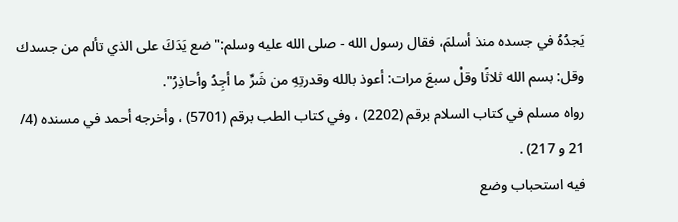يَجدُهُ في جسده منذ أسلمَ، فقال رسول الله - صلى الله عليه وسلم:"ضع يَدَكَ على الذي تألم من جسدك وقل: بسم الله ثلاثًا وقلْ سبعَ مرات: أعوذ بالله وقدرتِهِ من شَرِّ ما أجِدُ وأحاذِرُ".
رواه مسلم في كتاب السلام برقم (2202) ، وفي كتاب الطب برقم (5701) ، وأخرجه أحمد في مسنده (4/ 21 و 217) .
فيه استحباب وضع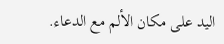اليد على مكان الألم مع الدعاء.